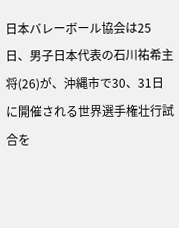日本バレーボール協会は25日、男子日本代表の石川祐希主将(26)が、沖縄市で30、31日に開催される世界選手権壮行試合を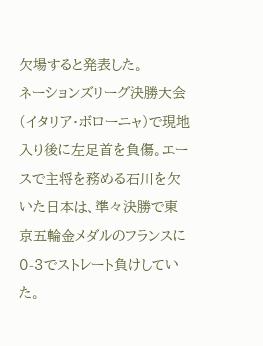欠場すると発表した。
ネーションズリーグ決勝大会(イタリア・ボローニャ)で現地入り後に左足首を負傷。エースで主将を務める石川を欠いた日本は、準々決勝で東京五輪金メダルのフランスに0-3でストレート負けしていた。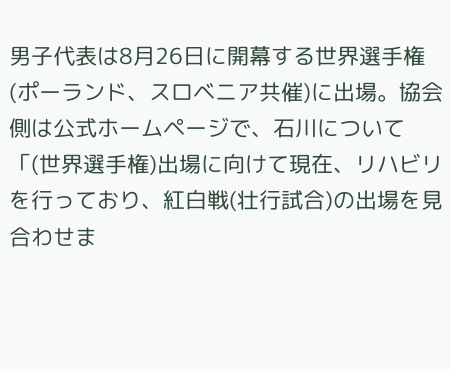男子代表は8月26日に開幕する世界選手権(ポーランド、スロベニア共催)に出場。協会側は公式ホームページで、石川について「(世界選手権)出場に向けて現在、リハビリを行っており、紅白戦(壮行試合)の出場を見合わせま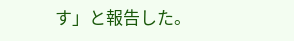す」と報告した。